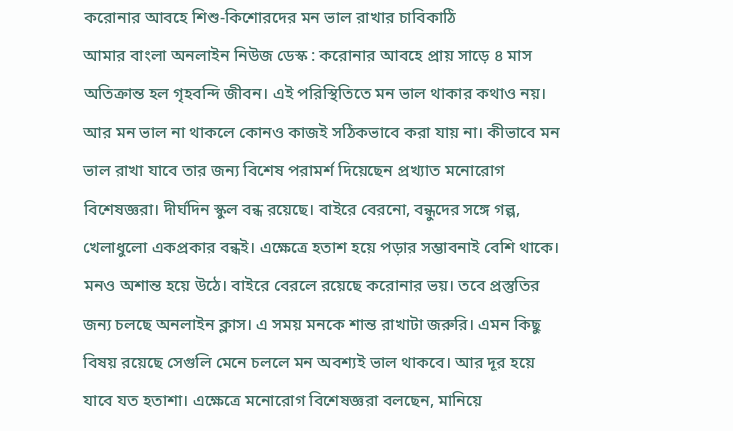করোনার আবহে শিশু-কিশোরদের মন ভাল রাখার চাবিকাঠি
আমার বাংলা অনলাইন নিউজ ডেস্ক : করোনার আবহে প্রায় সাড়ে ৪ মাস অতিক্রান্ত হল গৃহবন্দি জীবন। এই পরিস্থিতিতে মন ভাল থাকার কথাও নয়। আর মন ভাল না থাকলে কোনও কাজই সঠিকভাবে করা যায় না। কীভাবে মন ভাল রাখা যাবে তার জন্য বিশেষ পরামর্শ দিয়েছেন প্রখ্যাত মনোরোগ বিশেষজ্ঞরা। দীর্ঘদিন স্কুল বন্ধ রয়েছে। বাইরে বেরনো, বন্ধুদের সঙ্গে গল্প, খেলাধুলো একপ্রকার বন্ধই। এক্ষেত্রে হতাশ হয়ে পড়ার সম্ভাবনাই বেশি থাকে। মনও অশান্ত হয়ে উঠে। বাইরে বেরলে রয়েছে করোনার ভয়। তবে প্রস্তুতির জন্য চলছে অনলাইন ক্লাস। এ সময় মনকে শান্ত রাখাটা জরুরি। এমন কিছু বিষয় রয়েছে সেগুলি মেনে চললে মন অবশ্যই ভাল থাকবে। আর দূর হয়ে যাবে যত হতাশা। এক্ষেত্রে মনোরোগ বিশেষজ্ঞরা বলছেন, মানিয়ে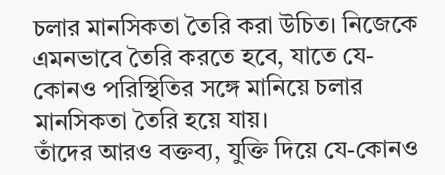চলার মানসিকতা তৈরি করা উচিত। নিজেকে এমনভাবে তৈরি করতে হবে, যাতে যে-কোনও পরিস্থিতির সঙ্গে মানিয়ে চলার মানসিকতা তৈরি হয়ে যায়।
তাঁদের আরও বক্তব্য, যুক্তি দিয়ে যে-কোনও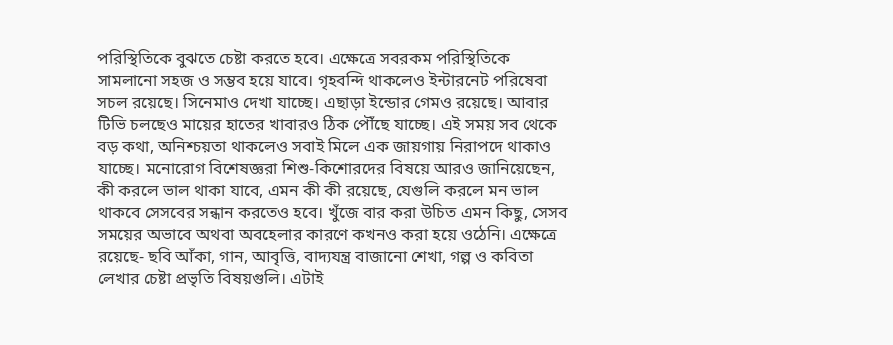পরিস্থিতিকে বুঝতে চেষ্টা করতে হবে। এক্ষেত্রে সবরকম পরিস্থিতিকে সামলানো সহজ ও সম্ভব হয়ে যাবে। গৃহবন্দি থাকলেও ইন্টারনেট পরিষেবা সচল রয়েছে। সিনেমাও দেখা যাচ্ছে। এছাড়া ইন্ডোর গেমও রয়েছে। আবার টিভি চলছেও মায়ের হাতের খাবারও ঠিক পৌঁছে যাচ্ছে। এই সময় সব থেকে বড় কথা, অনিশ্চয়তা থাকলেও সবাই মিলে এক জায়গায় নিরাপদে থাকাও যাচ্ছে। মনোরোগ বিশেষজ্ঞরা শিশু-কিশোরদের বিষয়ে আরও জানিয়েছেন, কী করলে ভাল থাকা যাবে, এমন কী কী রয়েছে, যেগুলি করলে মন ভাল থাকবে সেসবের সন্ধান করতেও হবে। খুঁজে বার করা উচিত এমন কিছু, সেসব সময়ের অভাবে অথবা অবহেলার কারণে কখনও করা হয়ে ওঠেনি। এক্ষেত্রে রয়েছে- ছবি আঁকা, গান, আবৃত্তি, বাদ্যযন্ত্র বাজানো শেখা, গল্প ও কবিতা লেখার চেষ্টা প্রভৃতি বিষয়গুলি। এটাই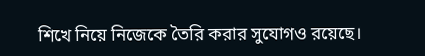শিখে নিয়ে নিজেকে তৈরি করার সুযোগও রয়েছে।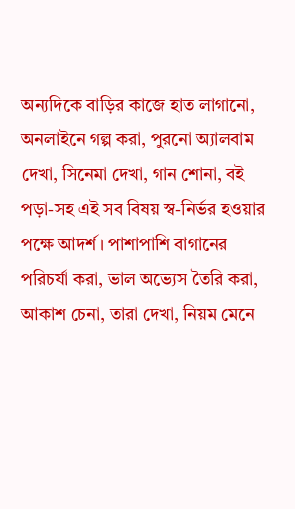অন্যদিকে বাড়ির কাজে হাত লাগানো, অনলাইনে গল্প করা, পুরনো অ্যালবাম দেখা, সিনেমা দেখা, গান শোনা, বই পড়া-সহ এই সব বিষয় স্ব-নির্ভর হওয়ার পক্ষে আদর্শ। পাশাপাশি বাগানের পরিচর্যা করা, ভাল অভ্যেস তৈরি করা, আকাশ চেনা, তারা দেখা, নিয়ম মেনে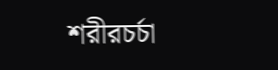শরীরচর্চা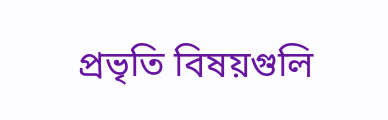প্রভৃতি বিষয়গুলি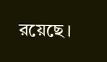রয়েছে।